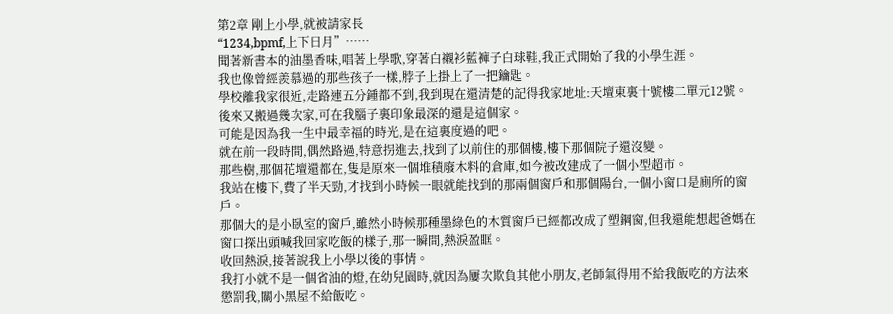第2章 剛上小學,就被請家長
“1234,bpmf,上下日月”……
聞著新書本的油墨香味,唱著上學歌,穿著白襯衫藍褲子白球鞋,我正式開始了我的小學生涯。
我也像曾經羨慕過的那些孩子一樣,脖子上掛上了一把鑰匙。
學校離我家很近,走路連五分鍾都不到,我到現在還清楚的記得我家地址:天壇東裏十號樓二單元12號。
後來又搬過幾次家,可在我腦子裏印象最深的還是這個家。
可能是因為我一生中最幸福的時光,是在這裏度過的吧。
就在前一段時間,偶然路過,特意拐進去,找到了以前住的那個樓,樓下那個院子還沒變。
那些樹,那個花壇還都在,隻是原來一個堆積廢木料的倉庫,如今被改建成了一個小型超市。
我站在樓下,費了半天勁,才找到小時候一眼就能找到的那兩個窗戶和那個陽台,一個小窗口是廁所的窗戶。
那個大的是小臥室的窗戶,雖然小時候那種墨綠色的木質窗戶已經都改成了塑鋼窗,但我還能想起爸媽在窗口探出頭喊我回家吃飯的樣子,那一瞬間,熱淚盈眶。
收回熱淚,接著說我上小學以後的事情。
我打小就不是一個省油的燈,在幼兒園時,就因為屢次欺負其他小朋友,老師氣得用不給我飯吃的方法來懲罰我,關小黑屋不給飯吃。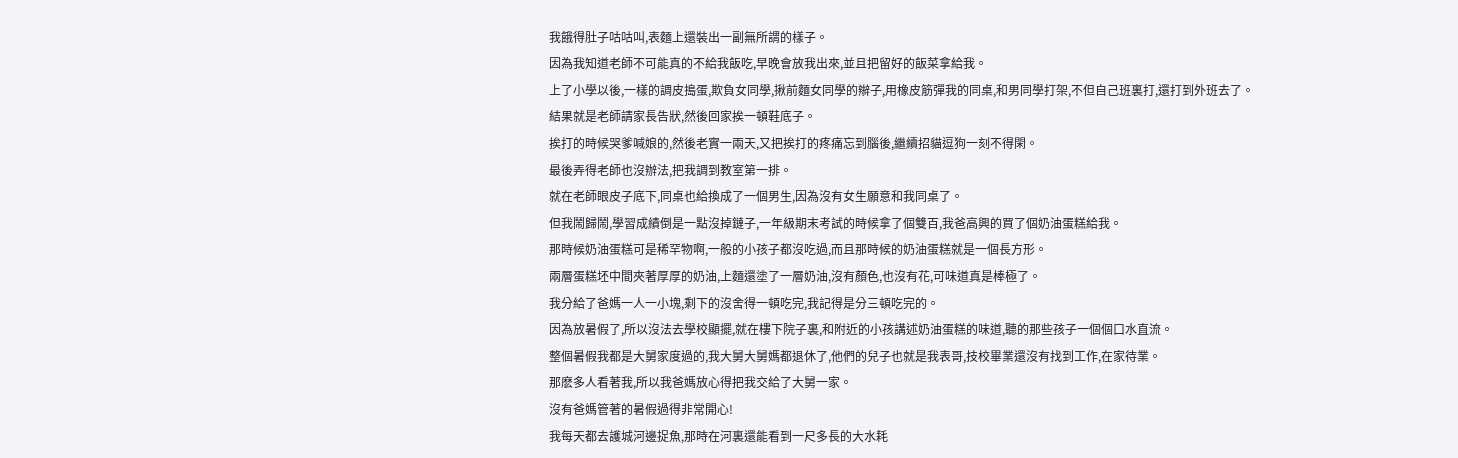我餓得肚子咕咕叫,表麵上還裝出一副無所謂的樣子。
因為我知道老師不可能真的不給我飯吃,早晚會放我出來,並且把留好的飯菜拿給我。
上了小學以後,一樣的調皮搗蛋,欺負女同學,揪前麵女同學的辮子,用橡皮筋彈我的同桌,和男同學打架,不但自己班裏打,還打到外班去了。
結果就是老師請家長告狀,然後回家挨一頓鞋底子。
挨打的時候哭爹喊娘的,然後老實一兩天,又把挨打的疼痛忘到腦後,繼續招貓逗狗一刻不得閑。
最後弄得老師也沒辦法,把我調到教室第一排。
就在老師眼皮子底下,同桌也給換成了一個男生,因為沒有女生願意和我同桌了。
但我鬧歸鬧,學習成績倒是一點沒掉鏈子,一年級期末考試的時候拿了個雙百,我爸高興的買了個奶油蛋糕給我。
那時候奶油蛋糕可是稀罕物啊,一般的小孩子都沒吃過,而且那時候的奶油蛋糕就是一個長方形。
兩層蛋糕坯中間夾著厚厚的奶油,上麵還塗了一層奶油,沒有顏色,也沒有花,可味道真是棒極了。
我分給了爸媽一人一小塊,剩下的沒舍得一頓吃完,我記得是分三頓吃完的。
因為放暑假了,所以沒法去學校顯擺,就在樓下院子裏,和附近的小孩講述奶油蛋糕的味道,聽的那些孩子一個個口水直流。
整個暑假我都是大舅家度過的,我大舅大舅媽都退休了,他們的兒子也就是我表哥,技校畢業還沒有找到工作,在家待業。
那麽多人看著我,所以我爸媽放心得把我交給了大舅一家。
沒有爸媽管著的暑假過得非常開心!
我每天都去護城河邊捉魚,那時在河裏還能看到一尺多長的大水耗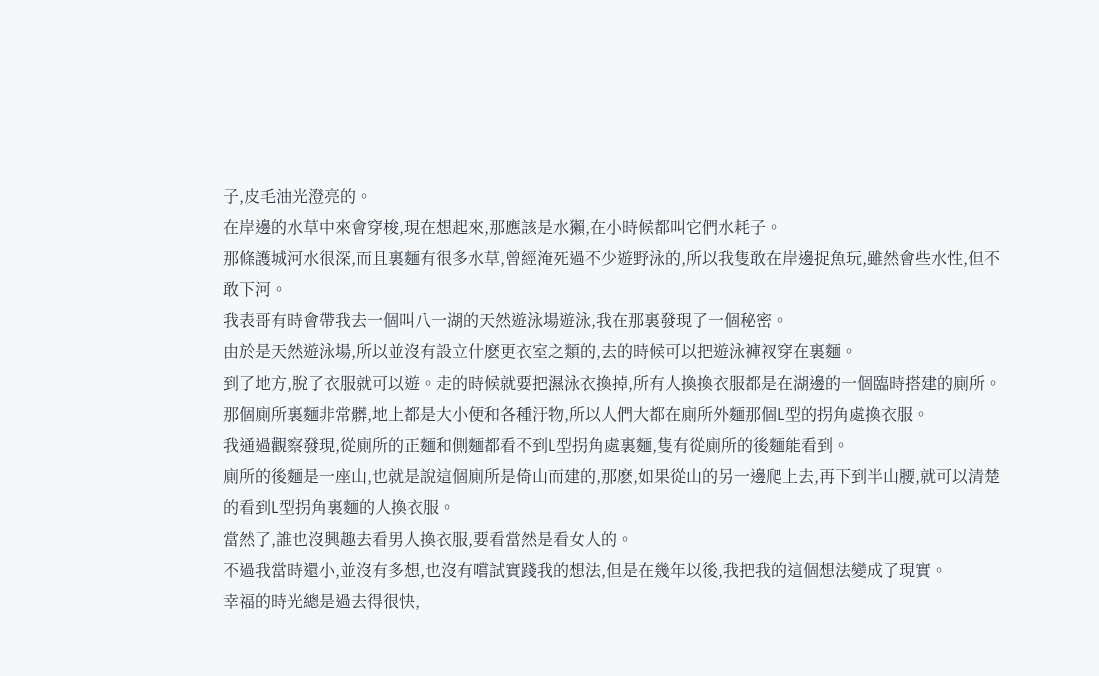子,皮毛油光澄亮的。
在岸邊的水草中來會穿梭,現在想起來,那應該是水獺,在小時候都叫它們水耗子。
那條護城河水很深,而且裏麵有很多水草,曾經淹死過不少遊野泳的,所以我隻敢在岸邊捉魚玩,雖然會些水性,但不敢下河。
我表哥有時會帶我去一個叫八一湖的天然遊泳場遊泳,我在那裏發現了一個秘密。
由於是天然遊泳場,所以並沒有設立什麽更衣室之類的,去的時候可以把遊泳褲衩穿在裏麵。
到了地方,脫了衣服就可以遊。走的時候就要把濕泳衣換掉,所有人換換衣服都是在湖邊的一個臨時搭建的廁所。
那個廁所裏麵非常髒,地上都是大小便和各種汙物,所以人們大都在廁所外麵那個L型的拐角處換衣服。
我通過觀察發現,從廁所的正麵和側麵都看不到L型拐角處裏麵,隻有從廁所的後麵能看到。
廁所的後麵是一座山,也就是說這個廁所是倚山而建的,那麽,如果從山的另一邊爬上去,再下到半山腰,就可以清楚的看到L型拐角裏麵的人換衣服。
當然了,誰也沒興趣去看男人換衣服,要看當然是看女人的。
不過我當時還小,並沒有多想,也沒有嚐試實踐我的想法,但是在幾年以後,我把我的這個想法變成了現實。
幸福的時光總是過去得很快,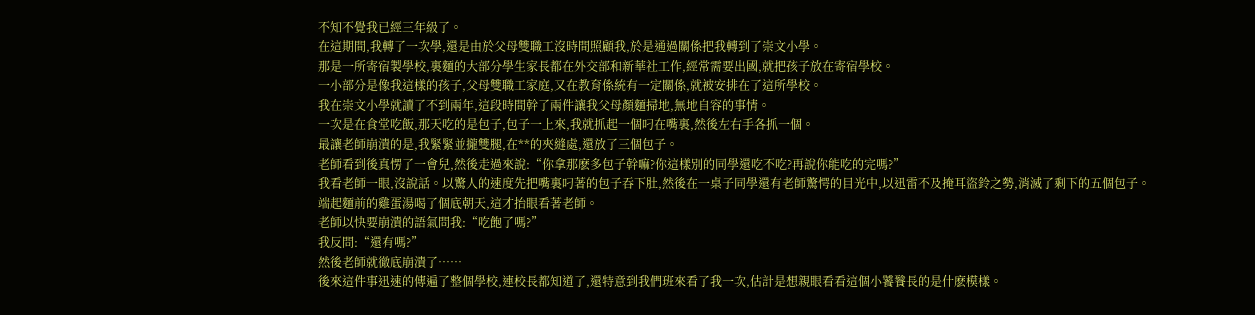不知不覺我已經三年級了。
在這期間,我轉了一次學,還是由於父母雙職工沒時間照顧我,於是通過關係把我轉到了崇文小學。
那是一所寄宿製學校,裏麵的大部分學生家長都在外交部和新華社工作,經常需要出國,就把孩子放在寄宿學校。
一小部分是像我這樣的孩子,父母雙職工家庭,又在教育係統有一定關係,就被安排在了這所學校。
我在崇文小學就讀了不到兩年,這段時間幹了兩件讓我父母顏麵掃地,無地自容的事情。
一次是在食堂吃飯,那天吃的是包子,包子一上來,我就抓起一個叼在嘴裏,然後左右手各抓一個。
最讓老師崩潰的是,我緊緊並攏雙腿,在**的夾縫處,還放了三個包子。
老師看到後真愣了一會兒,然後走過來說:“你拿那麽多包子幹嘛?你這樣別的同學還吃不吃?再說你能吃的完嗎?”
我看老師一眼,沒說話。以驚人的速度先把嘴裏叼著的包子吞下肚,然後在一桌子同學還有老師驚愕的目光中,以迅雷不及掩耳盜鈴之勢,消滅了剩下的五個包子。
端起麵前的雞蛋湯喝了個底朝天,這才抬眼看著老師。
老師以快要崩潰的語氣問我:“吃飽了嗎?”
我反問:“還有嗎?”
然後老師就徹底崩潰了……
後來這件事迅速的傳遍了整個學校,連校長都知道了,還特意到我們班來看了我一次,估計是想親眼看看這個小饕餮長的是什麽模樣。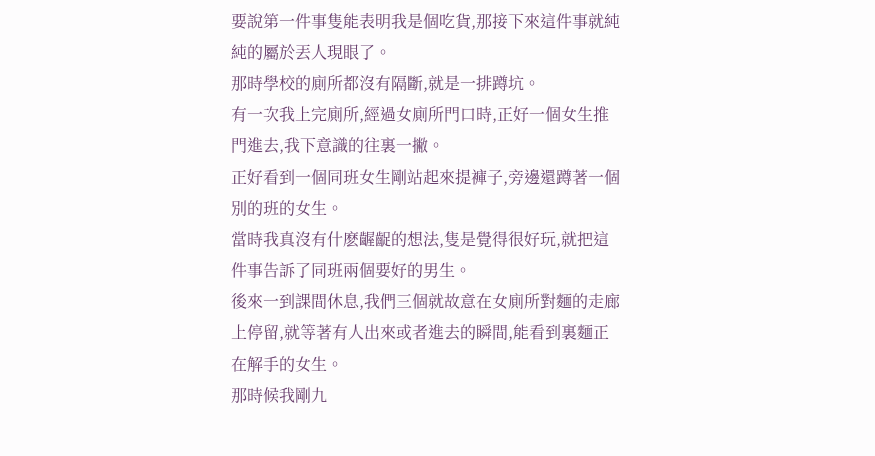要說第一件事隻能表明我是個吃貨,那接下來這件事就純純的屬於丟人現眼了。
那時學校的廁所都沒有隔斷,就是一排蹲坑。
有一次我上完廁所,經過女廁所門口時,正好一個女生推門進去,我下意識的往裏一撇。
正好看到一個同班女生剛站起來提褲子,旁邊還蹲著一個別的班的女生。
當時我真沒有什麽齷齪的想法,隻是覺得很好玩,就把這件事告訴了同班兩個要好的男生。
後來一到課間休息,我們三個就故意在女廁所對麵的走廊上停留,就等著有人出來或者進去的瞬間,能看到裏麵正在解手的女生。
那時候我剛九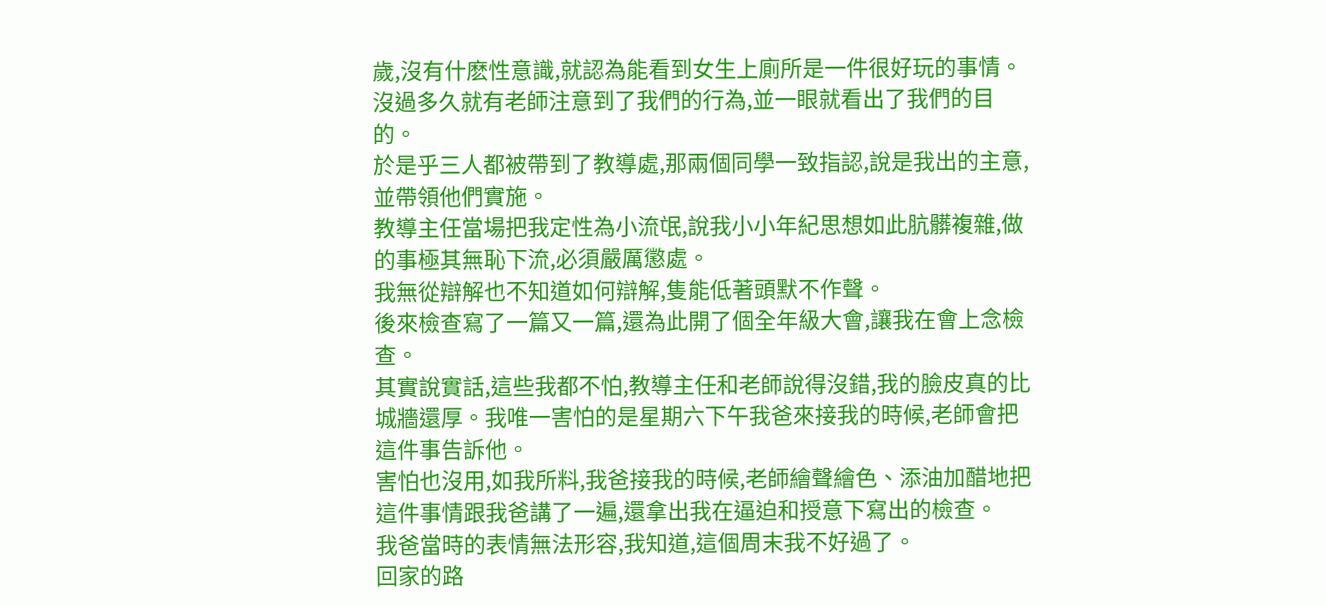歲,沒有什麽性意識,就認為能看到女生上廁所是一件很好玩的事情。沒過多久就有老師注意到了我們的行為,並一眼就看出了我們的目的。
於是乎三人都被帶到了教導處,那兩個同學一致指認,說是我出的主意,並帶領他們實施。
教導主任當場把我定性為小流氓,說我小小年紀思想如此肮髒複雜,做的事極其無恥下流,必須嚴厲懲處。
我無從辯解也不知道如何辯解,隻能低著頭默不作聲。
後來檢查寫了一篇又一篇,還為此開了個全年級大會,讓我在會上念檢查。
其實說實話,這些我都不怕,教導主任和老師說得沒錯,我的臉皮真的比城牆還厚。我唯一害怕的是星期六下午我爸來接我的時候,老師會把這件事告訴他。
害怕也沒用,如我所料,我爸接我的時候,老師繪聲繪色、添油加醋地把這件事情跟我爸講了一遍,還拿出我在逼迫和授意下寫出的檢查。
我爸當時的表情無法形容,我知道,這個周末我不好過了。
回家的路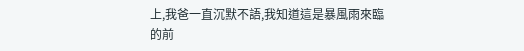上,我爸一直沉默不語,我知道這是暴風雨來臨的前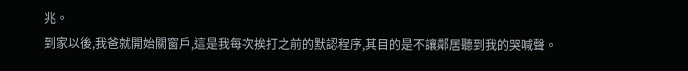兆。
到家以後,我爸就開始關窗戶,這是我每次挨打之前的默認程序,其目的是不讓鄰居聽到我的哭喊聲。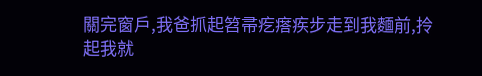關完窗戶,我爸抓起笤帚疙瘩疾步走到我麵前,拎起我就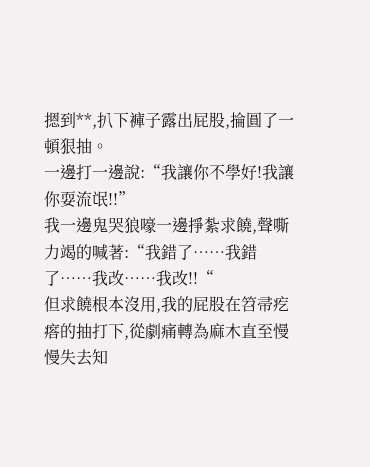摁到**,扒下褲子露出屁股,掄圓了一頓狠抽。
一邊打一邊說:“我讓你不學好!我讓你耍流氓!!”
我一邊鬼哭狼嚎一邊掙紮求饒,聲嘶力竭的喊著:“我錯了……我錯了……我改……我改!!“
但求饒根本沒用,我的屁股在笤帚疙瘩的抽打下,從劇痛轉為麻木直至慢慢失去知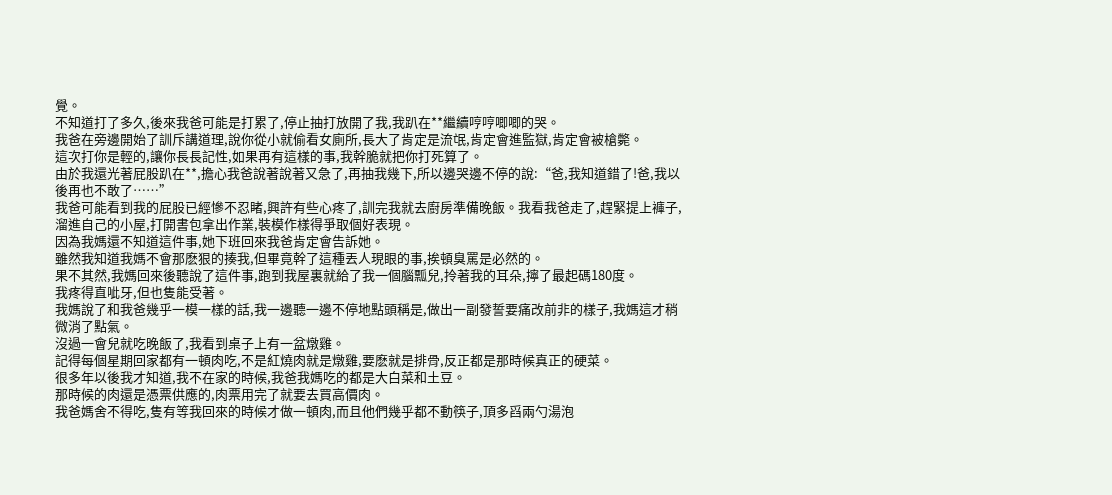覺。
不知道打了多久,後來我爸可能是打累了,停止抽打放開了我,我趴在**繼續哼哼唧唧的哭。
我爸在旁邊開始了訓斥講道理,說你從小就偷看女廁所,長大了肯定是流氓,肯定會進監獄,肯定會被槍斃。
這次打你是輕的,讓你長長記性,如果再有這樣的事,我幹脆就把你打死算了。
由於我還光著屁股趴在**,擔心我爸說著說著又急了,再抽我幾下,所以邊哭邊不停的說:“爸,我知道錯了!爸,我以後再也不敢了……”
我爸可能看到我的屁股已經慘不忍睹,興許有些心疼了,訓完我就去廚房準備晚飯。我看我爸走了,趕緊提上褲子,溜進自己的小屋,打開書包拿出作業,裝模作樣得爭取個好表現。
因為我媽還不知道這件事,她下班回來我爸肯定會告訴她。
雖然我知道我媽不會那麽狠的揍我,但畢竟幹了這種丟人現眼的事,挨頓臭罵是必然的。
果不其然,我媽回來後聽說了這件事,跑到我屋裏就給了我一個腦瓢兒,拎著我的耳朵,擰了最起碼180度。
我疼得直呲牙,但也隻能受著。
我媽說了和我爸幾乎一模一樣的話,我一邊聽一邊不停地點頭稱是,做出一副發誓要痛改前非的樣子,我媽這才稍微消了點氣。
沒過一會兒就吃晚飯了,我看到桌子上有一盆燉雞。
記得每個星期回家都有一頓肉吃,不是紅燒肉就是燉雞,要麽就是排骨,反正都是那時候真正的硬菜。
很多年以後我才知道,我不在家的時候,我爸我媽吃的都是大白菜和土豆。
那時候的肉還是憑票供應的,肉票用完了就要去買高價肉。
我爸媽舍不得吃,隻有等我回來的時候才做一頓肉,而且他們幾乎都不動筷子,頂多舀兩勺湯泡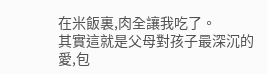在米飯裏,肉全讓我吃了。
其實這就是父母對孩子最深沉的愛,包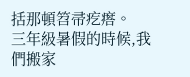括那頓笤帚疙瘩。
三年級暑假的時候,我們搬家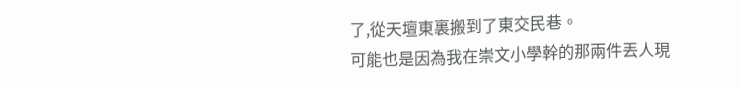了,從天壇東裏搬到了東交民巷。
可能也是因為我在崇文小學幹的那兩件丟人現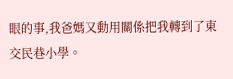眼的事,我爸媽又動用關係把我轉到了東交民巷小學。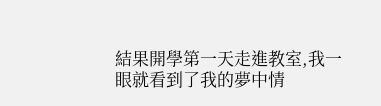結果開學第一天走進教室,我一眼就看到了我的夢中情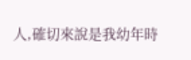人,確切來說是我幼年時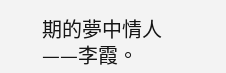期的夢中情人——李霞。